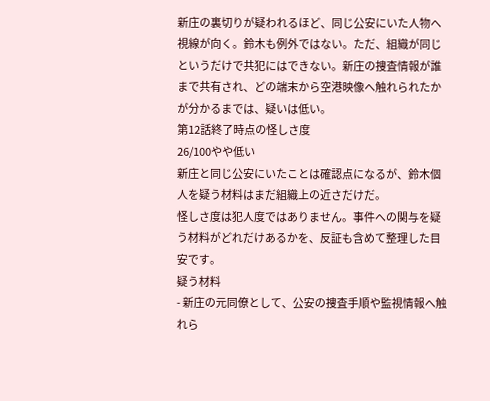新庄の裏切りが疑われるほど、同じ公安にいた人物へ視線が向く。鈴木も例外ではない。ただ、組織が同じというだけで共犯にはできない。新庄の捜査情報が誰まで共有され、どの端末から空港映像へ触れられたかが分かるまでは、疑いは低い。
第12話終了時点の怪しさ度
26/100やや低い
新庄と同じ公安にいたことは確認点になるが、鈴木個人を疑う材料はまだ組織上の近さだけだ。
怪しさ度は犯人度ではありません。事件への関与を疑う材料がどれだけあるかを、反証も含めて整理した目安です。
疑う材料
- 新庄の元同僚として、公安の捜査手順や監視情報へ触れら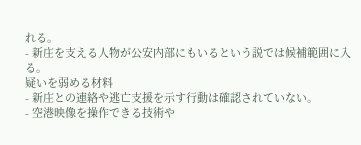れる。
- 新庄を支える人物が公安内部にもいるという説では候補範囲に入る。
疑いを弱める材料
- 新庄との連絡や逃亡支援を示す行動は確認されていない。
- 空港映像を操作できる技術や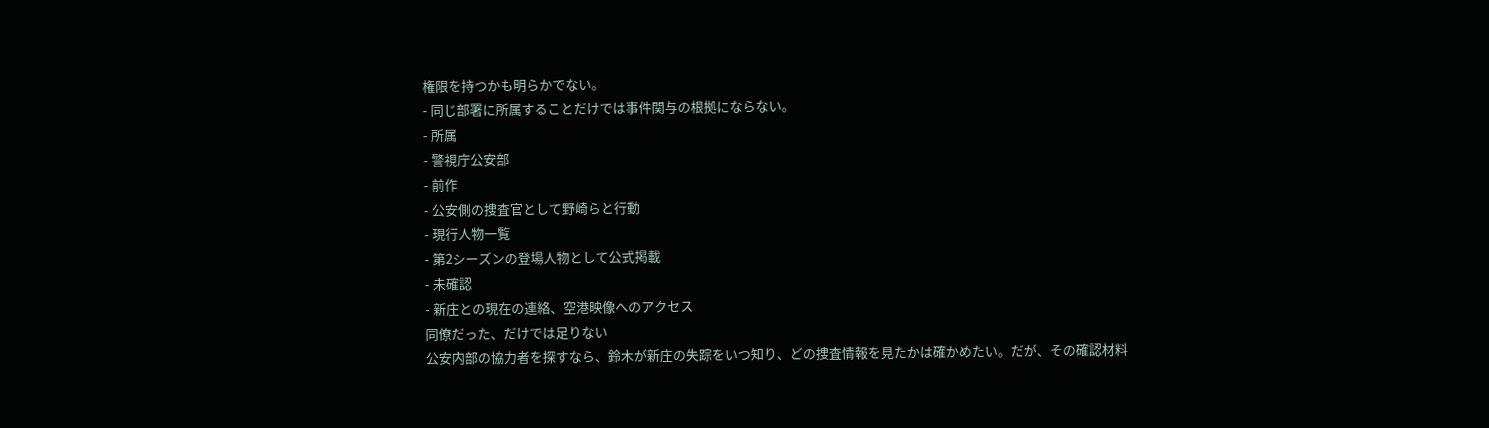権限を持つかも明らかでない。
- 同じ部署に所属することだけでは事件関与の根拠にならない。
- 所属
- 警視庁公安部
- 前作
- 公安側の捜査官として野崎らと行動
- 現行人物一覧
- 第2シーズンの登場人物として公式掲載
- 未確認
- 新庄との現在の連絡、空港映像へのアクセス
同僚だった、だけでは足りない
公安内部の協力者を探すなら、鈴木が新庄の失踪をいつ知り、どの捜査情報を見たかは確かめたい。だが、その確認材料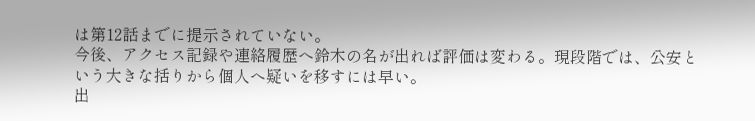は第12話までに提示されていない。
今後、アクセス記録や連絡履歴へ鈴木の名が出れば評価は変わる。現段階では、公安という大きな括りから個人へ疑いを移すには早い。
出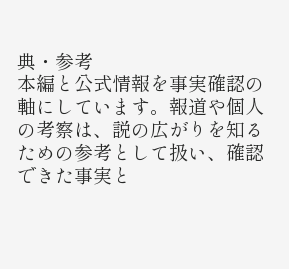典・参考
本編と公式情報を事実確認の軸にしています。報道や個人の考察は、説の広がりを知るための参考として扱い、確認できた事実と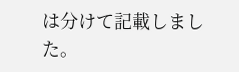は分けて記載しました。